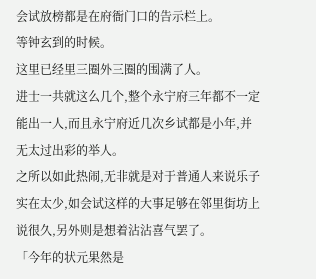会试放榜都是在府衙门口的告示栏上。
等钟玄到的时候。
这里已经里三圈外三圈的围满了人。
进士一共就这么几个,整个永宁府三年都不一定能出一人,而且永宁府近几次乡试都是小年,并无太过出彩的举人。
之所以如此热闹,无非就是对于普通人来说乐子实在太少,如会试这样的大事足够在邻里街坊上说很久,另外则是想着沾沾喜气罢了。
「今年的状元果然是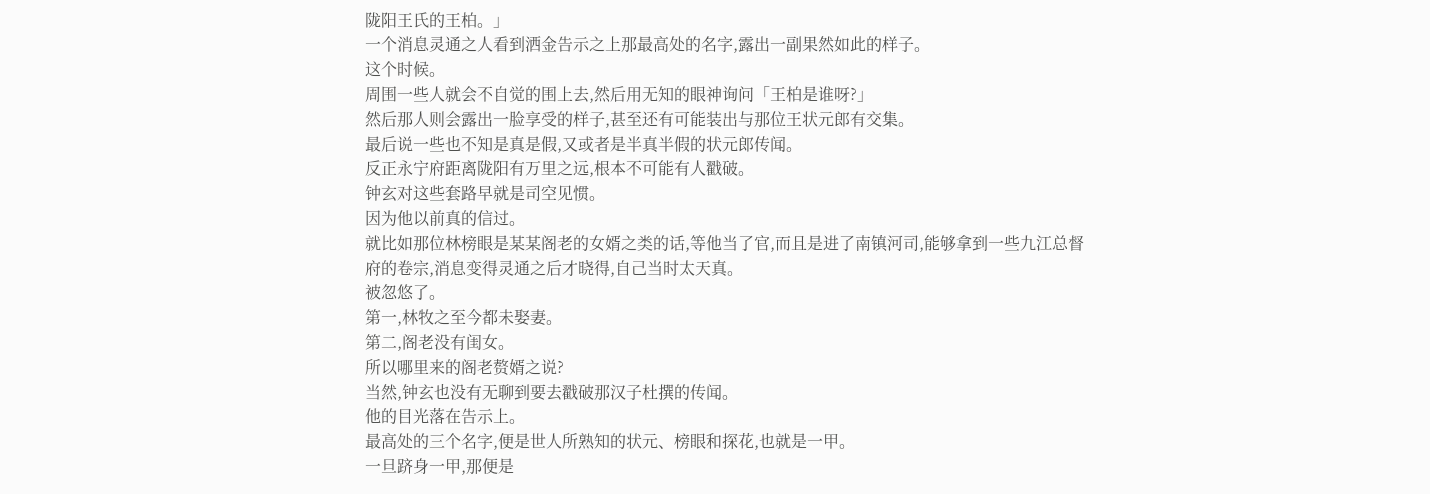陇阳王氏的王柏。」
一个消息灵通之人看到洒金告示之上那最高处的名字,露出一副果然如此的样子。
这个时候。
周围一些人就会不自觉的围上去,然后用无知的眼神询问「王柏是谁呀?」
然后那人则会露出一脸享受的样子,甚至还有可能装出与那位王状元郎有交集。
最后说一些也不知是真是假,又或者是半真半假的状元郎传闻。
反正永宁府距离陇阳有万里之远,根本不可能有人戳破。
钟玄对这些套路早就是司空见惯。
因为他以前真的信过。
就比如那位林榜眼是某某阁老的女婿之类的话,等他当了官,而且是进了南镇河司,能够拿到一些九江总督府的卷宗,消息变得灵通之后才晓得,自己当时太天真。
被忽悠了。
第一,林牧之至今都未娶妻。
第二,阁老没有闺女。
所以哪里来的阁老赘婿之说?
当然,钟玄也没有无聊到要去戳破那汉子杜撰的传闻。
他的目光落在告示上。
最高处的三个名字,便是世人所熟知的状元、榜眼和探花,也就是一甲。
一旦跻身一甲,那便是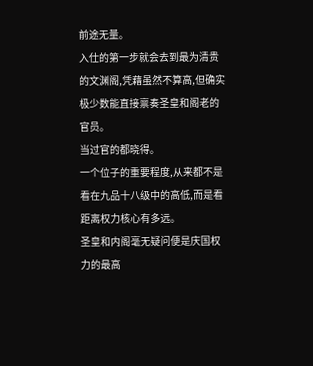前途无量。
入仕的第一步就会去到最为清贵的文渊阁,凭藉虽然不算高,但确实极少数能直接禀奏圣皇和阁老的官员。
当过官的都晓得。
一个位子的重要程度,从来都不是看在九品十八级中的高低,而是看距离权力核心有多远。
圣皇和内阁毫无疑问便是庆国权力的最高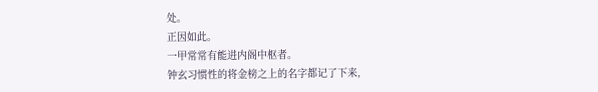处。
正因如此。
一甲常常有能进内阁中枢者。
钟玄习惯性的将金榜之上的名字都记了下来,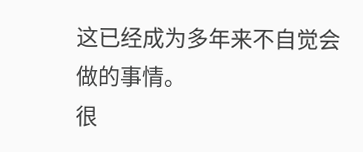这已经成为多年来不自觉会做的事情。
很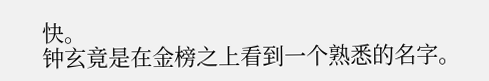快。
钟玄竟是在金榜之上看到一个熟悉的名字。